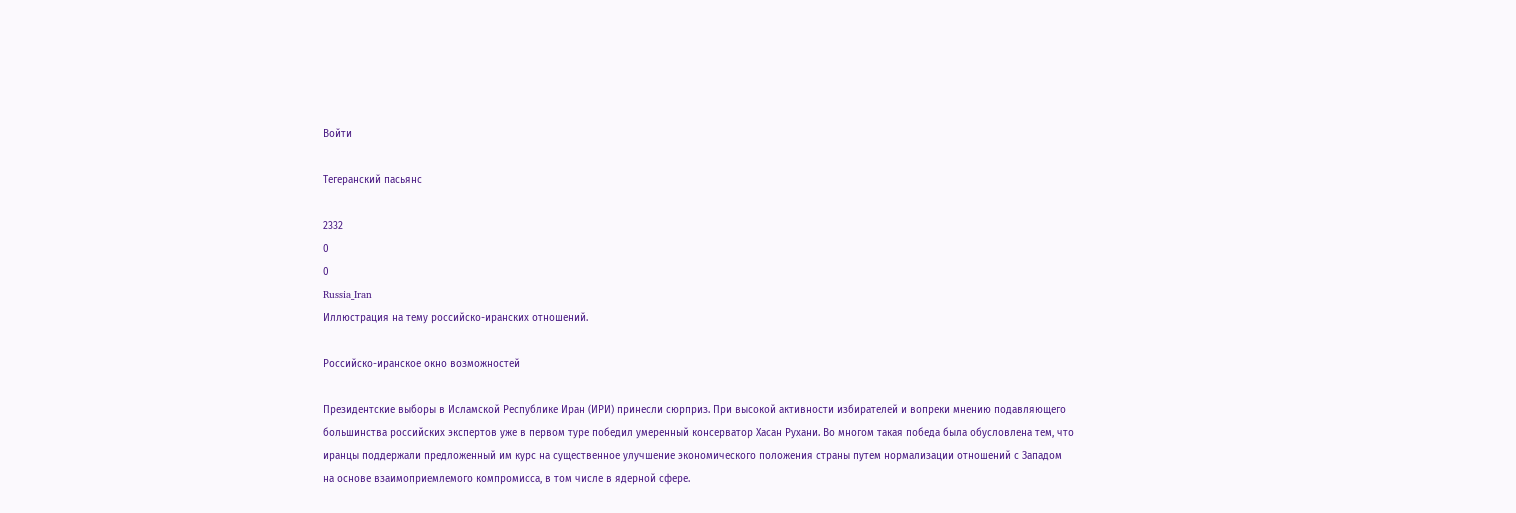Войти

Тегеранский пасьянс

2332
0
0
Russia_Iran
Иллюстрация на тему российско-иранских отношений.

Российско-иранское окно возможностей

Президентские выборы в Исламской Республике Иран (ИРИ) принесли сюрприз. При высокой активности избирателей и вопреки мнению подавляющего большинства российских экспертов уже в первом туре победил умеренный консерватор Хасан Рухани. Во многом такая победа была обусловлена тем, что иранцы поддержали предложенный им курс на существенное улучшение экономического положения страны путем нормализации отношений с Западом на основе взаимоприемлемого компромисса, в том числе в ядерной сфере.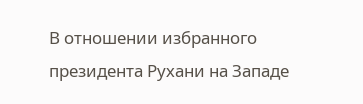В отношении избранного президента Рухани на Западе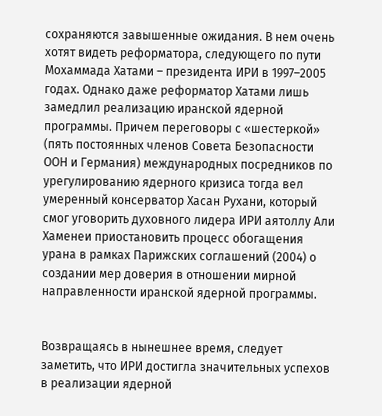сохраняются завышенные ожидания. В нем очень хотят видеть реформатора, следующего по пути Мохаммада Хатами – президента ИРИ в 1997–2005 годах. Однако даже реформатор Хатами лишь замедлил реализацию иранской ядерной программы. Причем переговоры с «шестеркой» (пять постоянных членов Совета Безопасности ООН и Германия) международных посредников по урегулированию ядерного кризиса тогда вел умеренный консерватор Хасан Рухани, который смог уговорить духовного лидера ИРИ аятоллу Али Хаменеи приостановить процесс обогащения урана в рамках Парижских соглашений (2004) о создании мер доверия в отношении мирной направленности иранской ядерной программы.


Возвращаясь в нынешнее время, следует заметить, что ИРИ достигла значительных успехов в реализации ядерной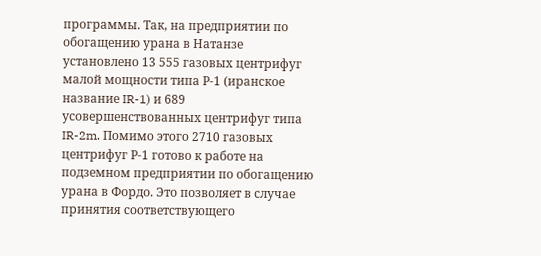программы. Так, на предприятии по обогащению урана в Натанзе установлено 13 555 газовых центрифуг малой мощности типа Р-1 (иранское название IR-1) и 689 усовершенствованных центрифуг типа IR-2m. Помимо этого 2710 газовых центрифуг Р-1 готово к работе на подземном предприятии по обогащению урана в Фордо. Это позволяет в случае принятия соответствующего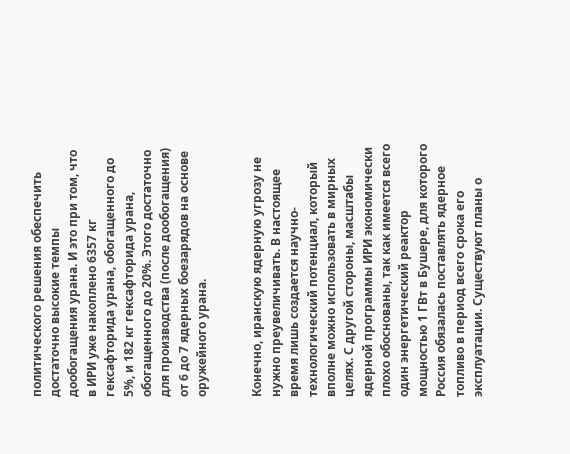политического решения обеспечить достаточно высокие темпы дообогащения урана. И это при том, что в ИРИ уже накоплено 6357 кг гексафторида урана, обогащенного до 5%, и 182 кг гексафторида урана, обогащенного до 20%. Этого достаточно для производства (после дообогащения) от 6 до 7 ядерных боезарядов на основе оружейного урана.


Конечно, иранскую ядерную угрозу не нужно преувеличивать. В настоящее время лишь создается научно-технологический потенциал, который вполне можно использовать в мирных целях. С другой стороны, масштабы ядерной программы ИРИ экономически плохо обоснованы, так как имеется всего один энергетический реактор мощностью 1 ГВт в Бушере, для которого Россия обязалась поставлять ядерное топливо в период всего срока его эксплуатации. Существуют планы о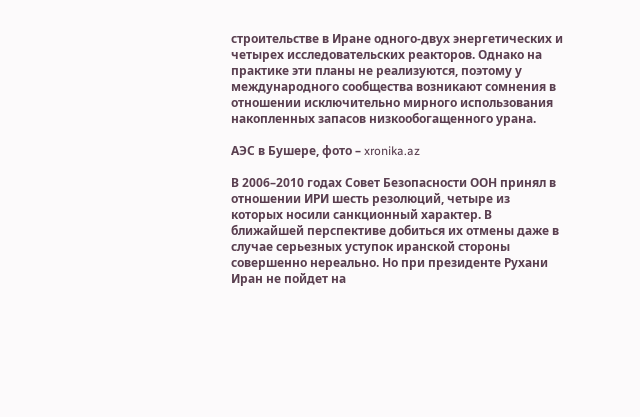строительстве в Иране одного-двух энергетических и четырех исследовательских реакторов. Однако на практике эти планы не реализуются, поэтому у международного сообщества возникают сомнения в отношении исключительно мирного использования накопленных запасов низкообогащенного урана.

АЭС в Бушере, фото – xronika.az

В 2006–2010 годах Совет Безопасности ООН принял в отношении ИРИ шесть резолюций, четыре из которых носили санкционный характер. В ближайшей перспективе добиться их отмены даже в случае серьезных уступок иранской стороны совершенно нереально. Но при президенте Рухани Иран не пойдет на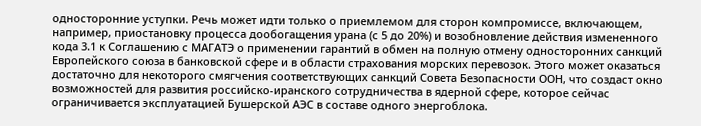односторонние уступки. Речь может идти только о приемлемом для сторон компромиссе, включающем, например, приостановку процесса дообогащения урана (с 5 до 20%) и возобновление действия измененного кода 3.1 к Соглашению с МАГАТЭ о применении гарантий в обмен на полную отмену односторонних санкций Европейского союза в банковской сфере и в области страхования морских перевозок. Этого может оказаться достаточно для некоторого смягчения соответствующих санкций Совета Безопасности ООН, что создаст окно возможностей для развития российско-иранского сотрудничества в ядерной сфере, которое сейчас ограничивается эксплуатацией Бушерской АЭС в составе одного энергоблока.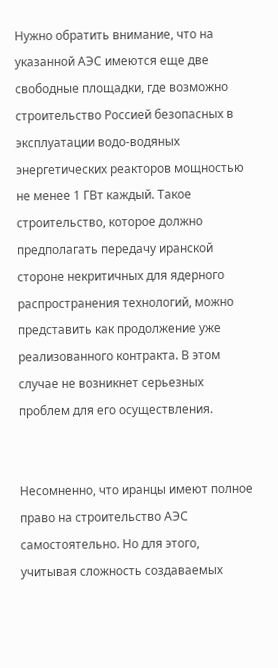Нужно обратить внимание, что на указанной АЭС имеются еще две свободные площадки, где возможно строительство Россией безопасных в эксплуатации водо-водяных энергетических реакторов мощностью не менее 1 ГВт каждый. Такое строительство, которое должно предполагать передачу иранской стороне некритичных для ядерного распространения технологий, можно представить как продолжение уже реализованного контракта. В этом случае не возникнет серьезных проблем для его осуществления.


Несомненно, что иранцы имеют полное право на строительство АЭС самостоятельно. Но для этого, учитывая сложность создаваемых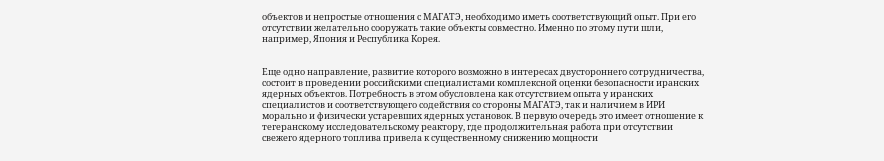объектов и непростые отношения с МАГАТЭ, необходимо иметь соответствующий опыт. При его отсутствии желательно сооружать такие объекты совместно. Именно по этому пути шли, например, Япония и Республика Корея.


Еще одно направление, развитие которого возможно в интересах двустороннего сотрудничества, состоит в проведении российскими специалистами комплексной оценки безопасности иранских ядерных объектов. Потребность в этом обусловлена как отсутствием опыта у иранских специалистов и соответствующего содействия со стороны МАГАТЭ, так и наличием в ИРИ морально и физически устаревших ядерных установок. В первую очередь это имеет отношение к тегеранскому исследовательскому реактору, где продолжительная работа при отсутствии свежего ядерного топлива привела к существенному снижению мощности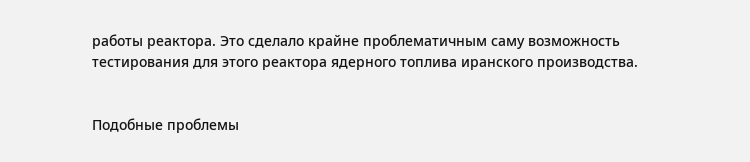работы реактора. Это сделало крайне проблематичным саму возможность тестирования для этого реактора ядерного топлива иранского производства.


Подобные проблемы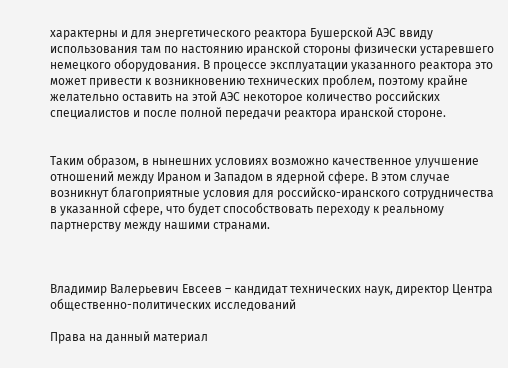характерны и для энергетического реактора Бушерской АЭС ввиду использования там по настоянию иранской стороны физически устаревшего немецкого оборудования. В процессе эксплуатации указанного реактора это может привести к возникновению технических проблем, поэтому крайне желательно оставить на этой АЭС некоторое количество российских специалистов и после полной передачи реактора иранской стороне.


Таким образом, в нынешних условиях возможно качественное улучшение отношений между Ираном и Западом в ядерной сфере. В этом случае возникнут благоприятные условия для российско-иранского сотрудничества в указанной сфере, что будет способствовать переходу к реальному партнерству между нашими странами.



Владимир Валерьевич Евсеев – кандидат технических наук, директор Центра общественно-политических исследований

Права на данный материал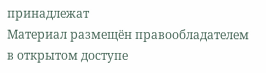принадлежат
Материал размещён правообладателем в открытом доступе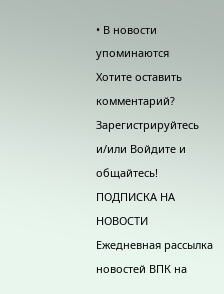• В новости упоминаются
Хотите оставить комментарий? Зарегистрируйтесь и/или Войдите и общайтесь!
ПОДПИСКА НА НОВОСТИ
Ежедневная рассылка новостей ВПК на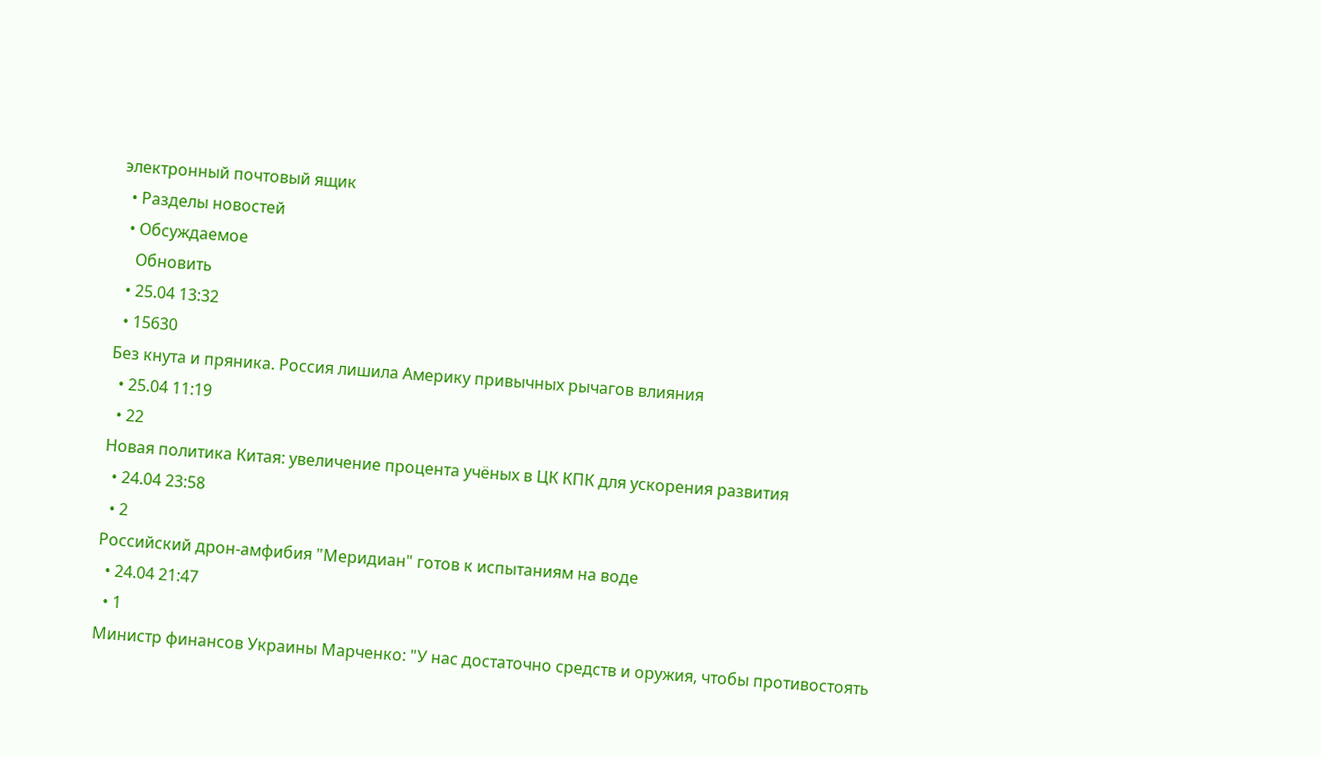электронный почтовый ящик
  • Разделы новостей
  • Обсуждаемое
    Обновить
  • 25.04 13:32
  • 15630
Без кнута и пряника. Россия лишила Америку привычных рычагов влияния
  • 25.04 11:19
  • 22
Новая политика Китая: увеличение процента учёных в ЦК КПК для ускорения развития
  • 24.04 23:58
  • 2
Российский дрон-амфибия "Меридиан" готов к испытаниям на воде
  • 24.04 21:47
  • 1
Министр финансов Украины Марченко: "У нас достаточно средств и оружия, чтобы противостоять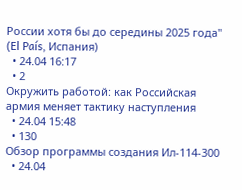России хотя бы до середины 2025 года" (El País, Испания)
  • 24.04 16:17
  • 2
Окружить работой: как Российская армия меняет тактику наступления
  • 24.04 15:48
  • 130
Обзор программы создания Ил-114-300
  • 24.04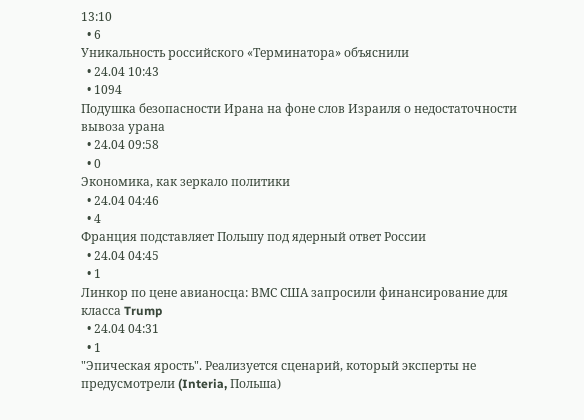13:10
  • 6
Уникальность российского «Терминатора» объяснили
  • 24.04 10:43
  • 1094
Подушка безопасности Ирана на фоне слов Израиля о недостаточности вывоза урана
  • 24.04 09:58
  • 0
Экономика, как зеркало политики
  • 24.04 04:46
  • 4
Франция подставляет Польшу под ядерный ответ России
  • 24.04 04:45
  • 1
Линкор по цене авианосца: ВМС США запросили финансирование для класса Trump
  • 24.04 04:31
  • 1
"Эпическая ярость". Реализуется сценарий, который эксперты не предусмотрели (Interia, Польша)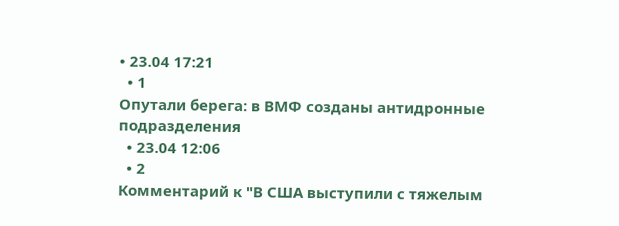• 23.04 17:21
  • 1
Опутали берега: в ВМФ созданы антидронные подразделения
  • 23.04 12:06
  • 2
Комментарий к "В США выступили с тяжелым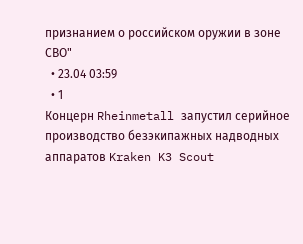признанием о российском оружии в зоне СВО"
  • 23.04 03:59
  • 1
Концерн Rheinmetall запустил серийное производство безэкипажных надводных аппаратов Kraken K3 Scout